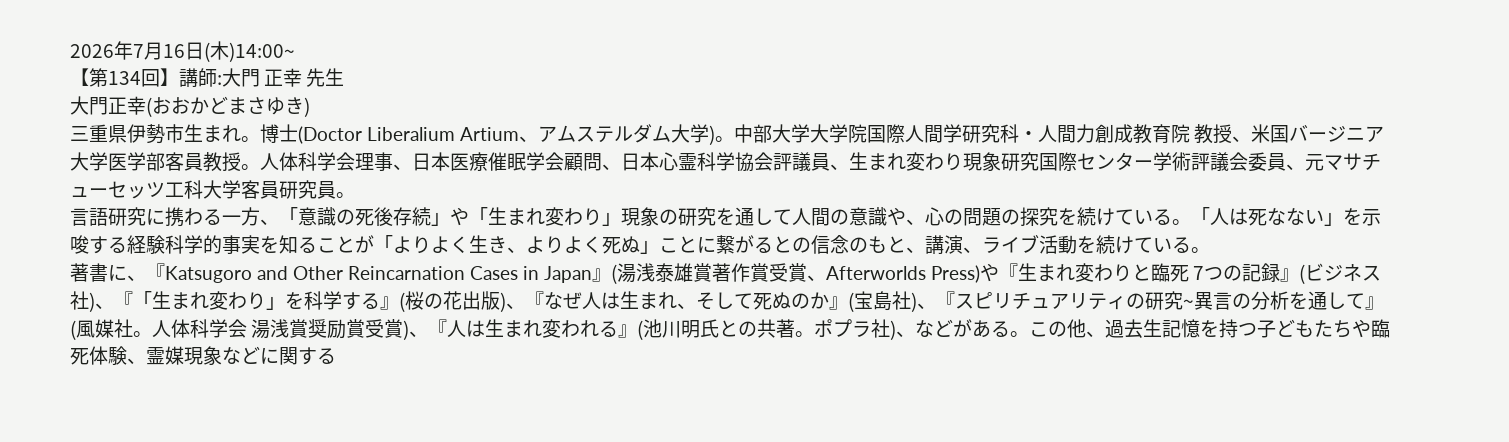2026年7月16日(木)14:00~
【第134回】講師:大門 正幸 先生
大門正幸(おおかどまさゆき)
三重県伊勢市生まれ。博士(Doctor Liberalium Artium、アムステルダム大学)。中部大学大学院国際人間学研究科・人間力創成教育院 教授、米国バージニア大学医学部客員教授。人体科学会理事、日本医療催眠学会顧問、日本心霊科学協会評議員、生まれ変わり現象研究国際センター学術評議会委員、元マサチューセッツ工科大学客員研究員。
言語研究に携わる一方、「意識の死後存続」や「生まれ変わり」現象の研究を通して人間の意識や、心の問題の探究を続けている。「人は死なない」を示唆する経験科学的事実を知ることが「よりよく生き、よりよく死ぬ」ことに繋がるとの信念のもと、講演、ライブ活動を続けている。
著書に、『Katsugoro and Other Reincarnation Cases in Japan』(湯浅泰雄賞著作賞受賞、Afterworlds Press)や『生まれ変わりと臨死 7つの記録』(ビジネス社)、『「生まれ変わり」を科学する』(桜の花出版)、『なぜ人は生まれ、そして死ぬのか』(宝島社)、『スピリチュアリティの研究~異言の分析を通して』(風媒社。人体科学会 湯浅賞奨励賞受賞)、『人は生まれ変われる』(池川明氏との共著。ポプラ社)、などがある。この他、過去生記憶を持つ子どもたちや臨死体験、霊媒現象などに関する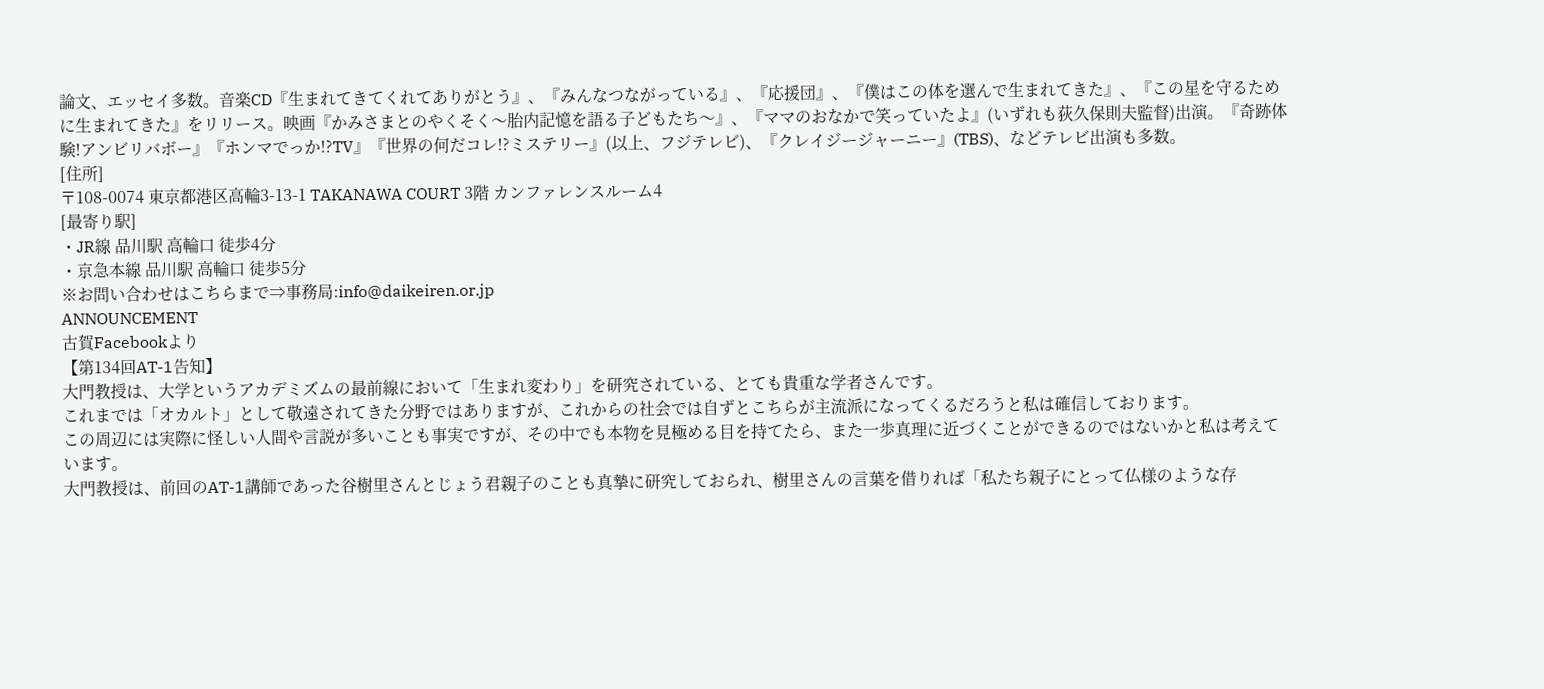論文、エッセイ多数。音楽CD『生まれてきてくれてありがとう』、『みんなつながっている』、『応援団』、『僕はこの体を選んで生まれてきた』、『この星を守るために生まれてきた』をリリース。映画『かみさまとのやくそく〜胎内記憶を語る子どもたち〜』、『ママのおなかで笑っていたよ』(いずれも荻久保則夫監督)出演。『奇跡体験!アンビリバボー』『ホンマでっか!?TV』『世界の何だコレ!?ミステリー』(以上、フジテレビ)、『クレイジージャーニー』(TBS)、などテレビ出演も多数。
[住所]
〒108-0074 東京都港区高輪3-13-1 TAKANAWA COURT 3階 カンファレンスルーム4
[最寄り駅]
・JR線 品川駅 高輪口 徒歩4分
・京急本線 品川駅 高輪口 徒歩5分
※お問い合わせはこちらまで⇒事務局:info@daikeiren.or.jp
ANNOUNCEMENT
古賀Facebookより
【第134回AT-1告知】
大門教授は、大学というアカデミズムの最前線において「生まれ変わり」を研究されている、とても貴重な学者さんです。
これまでは「オカルト」として敬遠されてきた分野ではありますが、これからの社会では自ずとこちらが主流派になってくるだろうと私は確信しております。
この周辺には実際に怪しい人間や言説が多いことも事実ですが、その中でも本物を見極める目を持てたら、また一歩真理に近づくことができるのではないかと私は考えています。
大門教授は、前回のAT-1講師であった谷樹里さんとじょう君親子のことも真摯に研究しておられ、樹里さんの言葉を借りれば「私たち親子にとって仏様のような存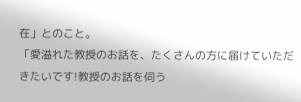在」とのこと。
「愛溢れた教授のお話を、たくさんの方に届けていただきたいです!教授のお話を伺う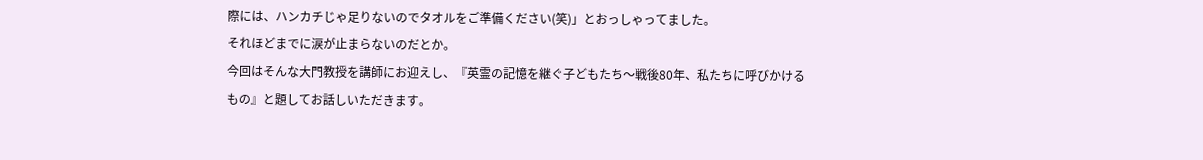際には、ハンカチじゃ足りないのでタオルをご準備ください(笑)」とおっしゃってました。
それほどまでに涙が止まらないのだとか。
今回はそんな大門教授を講師にお迎えし、『英霊の記憶を継ぐ子どもたち〜戦後80年、私たちに呼びかけるもの』と題してお話しいただきます。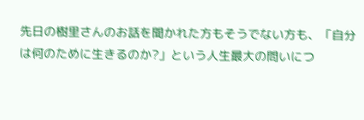先日の樹里さんのお話を聞かれた方もそうでない方も、「自分は何のために生きるのか?」という人生最大の問いにつ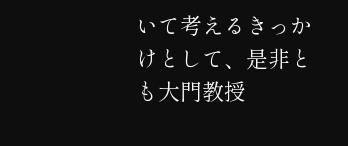いて考えるきっかけとして、是非とも大門教授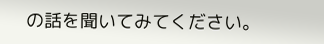の話を聞いてみてください。